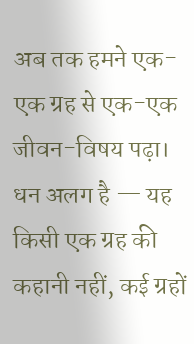अब तक हमने एक-एक ग्रह से एक-एक जीवन-विषय पढ़ा। धन अलग है — यह किसी एक ग्रह की कहानी नहीं, कई ग्रहों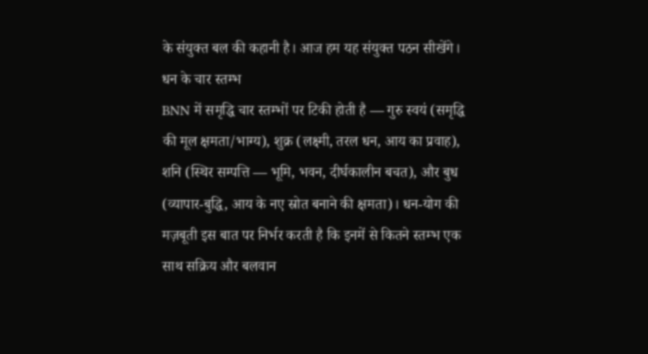के संयुक्त बल की कहानी है। आज हम यह संयुक्त पठन सीखेंगे।
धन के चार स्तम्भ
BNN में समृद्धि चार स्तम्भों पर टिकी होती है — गुरु स्वयं (समृद्धि की मूल क्षमता/भाग्य), शुक्र (लक्ष्मी, तरल धन, आय का प्रवाह), शनि (स्थिर सम्पत्ति — भूमि, भवन, दीर्घकालीन बचत), और बुध (व्यापार-बुद्धि, आय के नए स्रोत बनाने की क्षमता)। धन-योग की मज़बूती इस बात पर निर्भर करती है कि इनमें से कितने स्तम्भ एक साथ सक्रिय और बलवान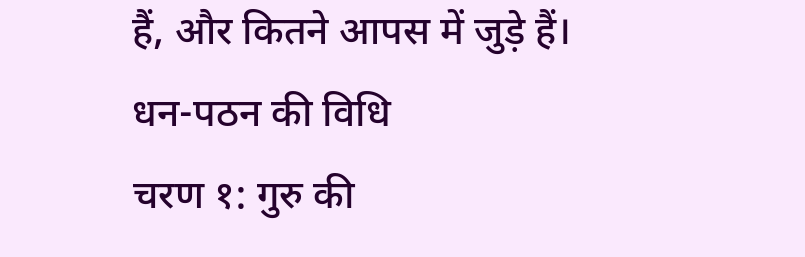हैं, और कितने आपस में जुड़े हैं।
धन-पठन की विधि
चरण १: गुरु की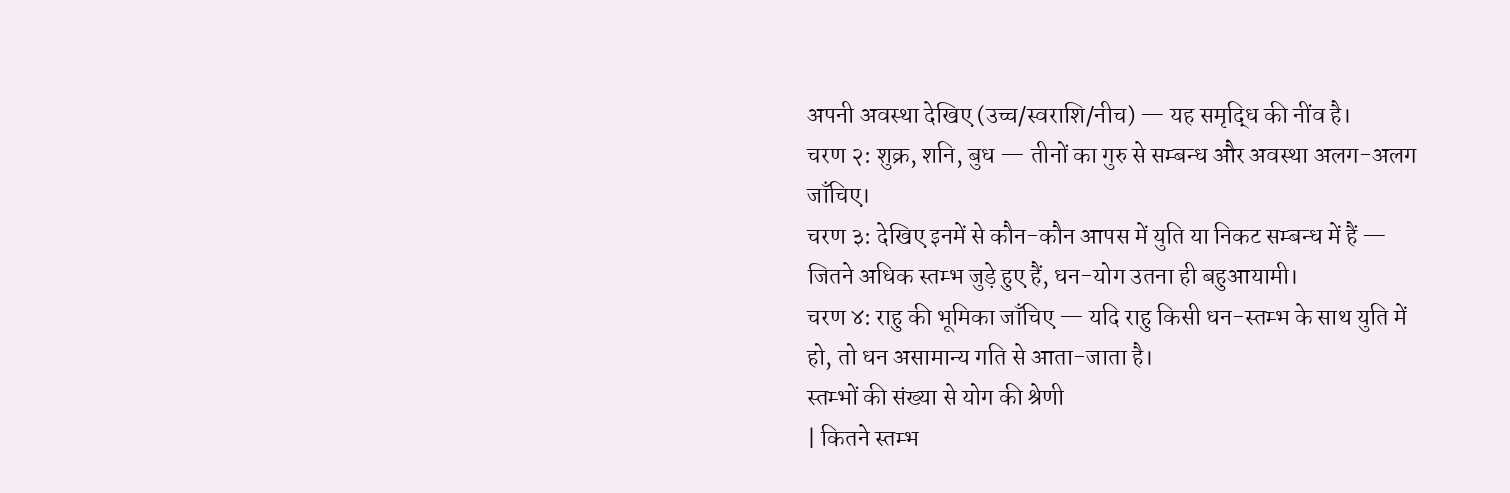अपनी अवस्था देखिए (उच्च/स्वराशि/नीच) — यह समृद्धि की नींव है।
चरण २: शुक्र, शनि, बुध — तीनों का गुरु से सम्बन्ध और अवस्था अलग-अलग जाँचिए।
चरण ३: देखिए इनमें से कौन-कौन आपस में युति या निकट सम्बन्ध में हैं — जितने अधिक स्तम्भ जुड़े हुए हैं, धन-योग उतना ही बहुआयामी।
चरण ४: राहु की भूमिका जाँचिए — यदि राहु किसी धन-स्तम्भ के साथ युति में हो, तो धन असामान्य गति से आता-जाता है।
स्तम्भों की संख्या से योग की श्रेणी
| कितने स्तम्भ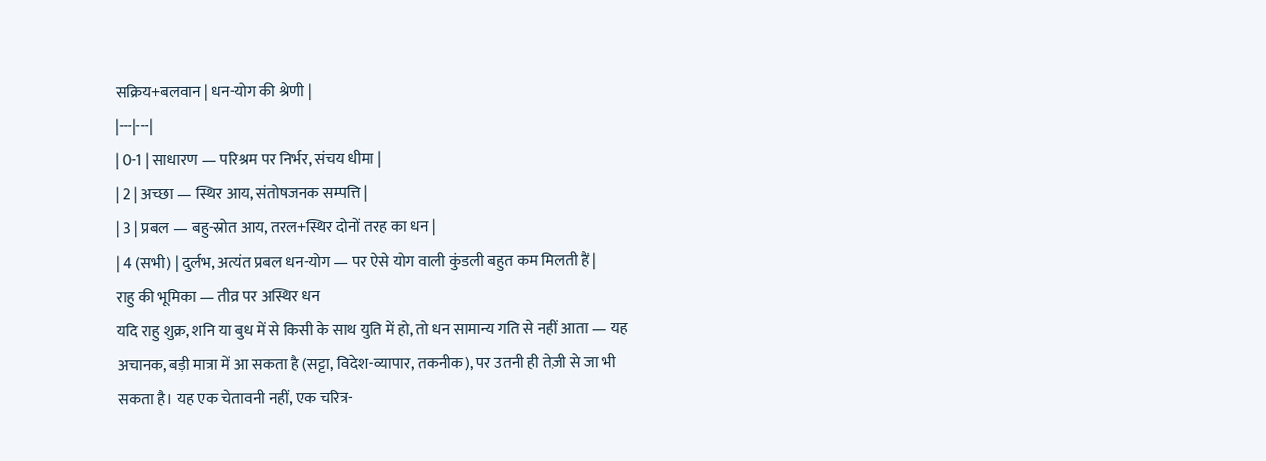सक्रिय+बलवान | धन-योग की श्रेणी |
|---|---|
| 0-1 | साधारण — परिश्रम पर निर्भर, संचय धीमा |
| 2 | अच्छा — स्थिर आय, संतोषजनक सम्पत्ति |
| 3 | प्रबल — बहु-स्रोत आय, तरल+स्थिर दोनों तरह का धन |
| 4 (सभी) | दुर्लभ, अत्यंत प्रबल धन-योग — पर ऐसे योग वाली कुंडली बहुत कम मिलती हैं |
राहु की भूमिका — तीव्र पर अस्थिर धन
यदि राहु शुक्र, शनि या बुध में से किसी के साथ युति में हो, तो धन सामान्य गति से नहीं आता — यह अचानक, बड़ी मात्रा में आ सकता है (सट्टा, विदेश-व्यापार, तकनीक), पर उतनी ही तेज़ी से जा भी सकता है। यह एक चेतावनी नहीं, एक चरित्र-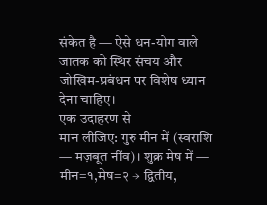संकेत है — ऐसे धन-योग वाले जातक को स्थिर संचय और जोखिम-प्रबंधन पर विशेष ध्यान देना चाहिए।
एक उदाहरण से
मान लीजिए: गुरु मीन में (स्वराशि — मज़बूत नींव)। शुक्र मेष में — मीन=१,मेष=२ → द्वितीय,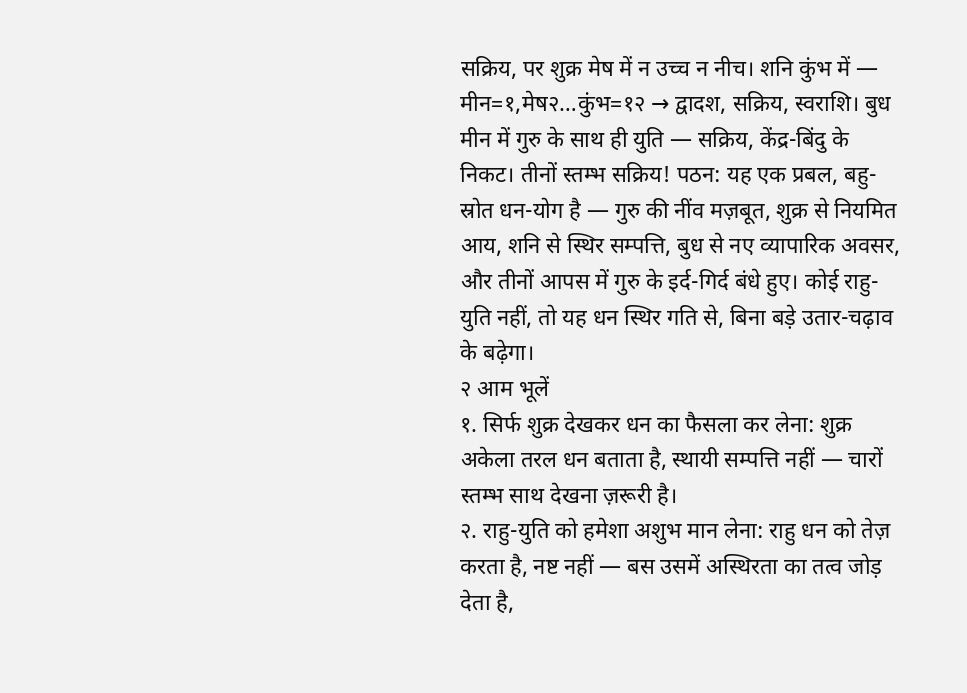सक्रिय, पर शुक्र मेष में न उच्च न नीच। शनि कुंभ में — मीन=१,मेष२…कुंभ=१२ → द्वादश, सक्रिय, स्वराशि। बुध मीन में गुरु के साथ ही युति — सक्रिय, केंद्र-बिंदु के निकट। तीनों स्तम्भ सक्रिय! पठन: यह एक प्रबल, बहु-स्रोत धन-योग है — गुरु की नींव मज़बूत, शुक्र से नियमित आय, शनि से स्थिर सम्पत्ति, बुध से नए व्यापारिक अवसर, और तीनों आपस में गुरु के इर्द-गिर्द बंधे हुए। कोई राहु-युति नहीं, तो यह धन स्थिर गति से, बिना बड़े उतार-चढ़ाव के बढ़ेगा।
२ आम भूलें
१. सिर्फ शुक्र देखकर धन का फैसला कर लेना: शुक्र अकेला तरल धन बताता है, स्थायी सम्पत्ति नहीं — चारों स्तम्भ साथ देखना ज़रूरी है।
२. राहु-युति को हमेशा अशुभ मान लेना: राहु धन को तेज़ करता है, नष्ट नहीं — बस उसमें अस्थिरता का तत्व जोड़ देता है,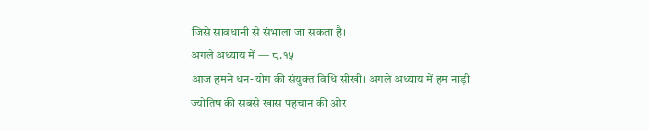जिसे सावधानी से संभाला जा सकता है।
अगले अध्याय में — ८.१५
आज हमने धन-योग की संयुक्त विधि सीखी। अगले अध्याय में हम नाड़ी ज्योतिष की सबसे खास पहचान की ओर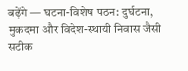बढ़ेंगे — घटना-विशेष पठन: दुर्घटना, मुकदमा और विदेश-स्थायी निवास जैसी सटीक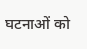घटनाओं को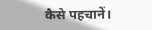कैसे पहचानें।